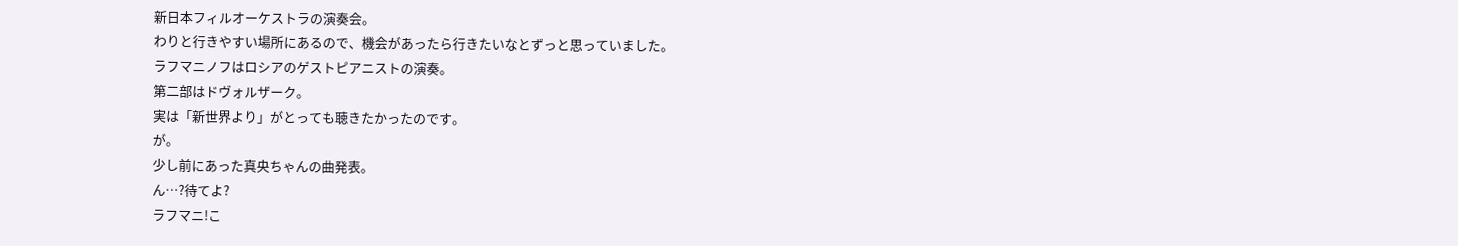新日本フィルオーケストラの演奏会。
わりと行きやすい場所にあるので、機会があったら行きたいなとずっと思っていました。
ラフマニノフはロシアのゲストピアニストの演奏。
第二部はドヴォルザーク。
実は「新世界より」がとっても聴きたかったのです。
が。
少し前にあった真央ちゃんの曲発表。
ん…?待てよ?
ラフマニ!こ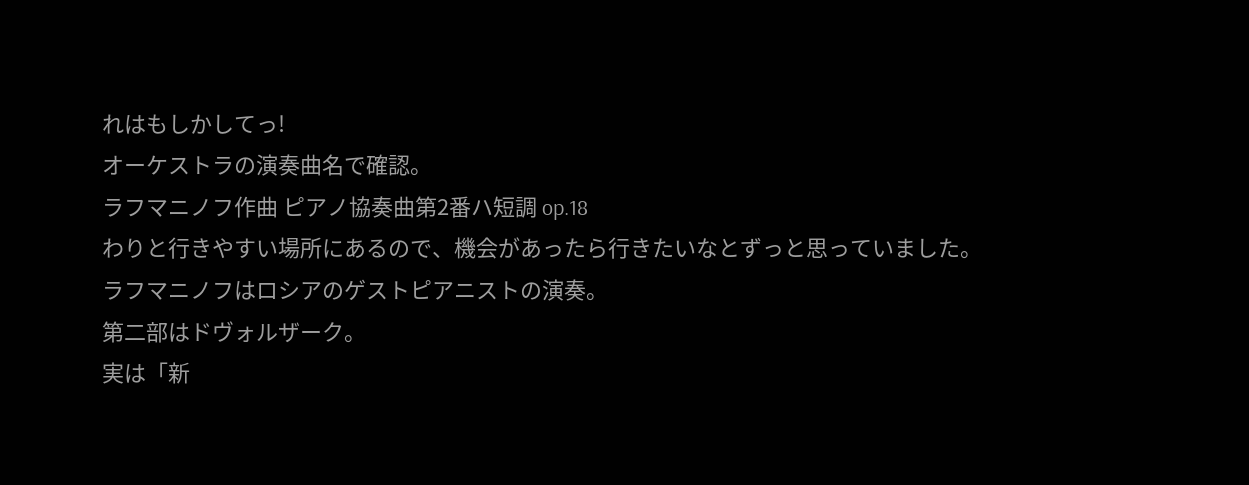れはもしかしてっ!
オーケストラの演奏曲名で確認。
ラフマニノフ作曲 ピアノ協奏曲第2番ハ短調 op.18
わりと行きやすい場所にあるので、機会があったら行きたいなとずっと思っていました。
ラフマニノフはロシアのゲストピアニストの演奏。
第二部はドヴォルザーク。
実は「新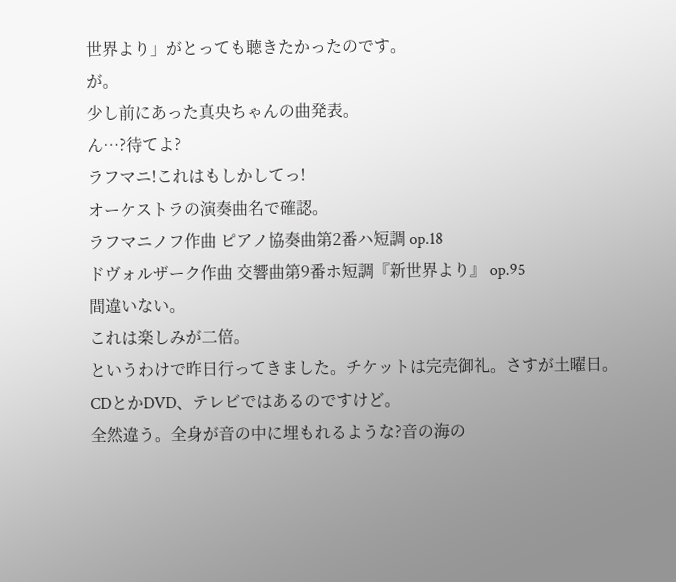世界より」がとっても聴きたかったのです。
が。
少し前にあった真央ちゃんの曲発表。
ん…?待てよ?
ラフマニ!これはもしかしてっ!
オーケストラの演奏曲名で確認。
ラフマニノフ作曲 ピアノ協奏曲第2番ハ短調 op.18
ドヴォルザーク作曲 交響曲第9番ホ短調『新世界より』 op.95
間違いない。
これは楽しみが二倍。
というわけで昨日行ってきました。チケットは完売御礼。さすが土曜日。
CDとかDVD、テレビではあるのですけど。
全然違う。全身が音の中に埋もれるような?音の海の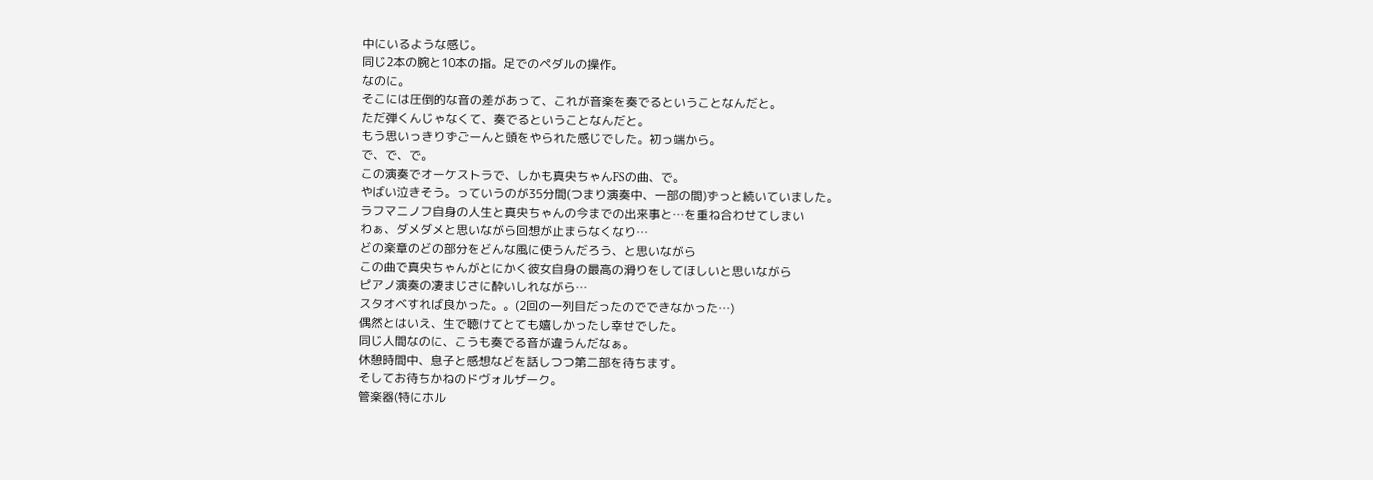中にいるような感じ。
同じ2本の腕と10本の指。足でのペダルの操作。
なのに。
そこには圧倒的な音の差があって、これが音楽を奏でるということなんだと。
ただ弾くんじゃなくて、奏でるということなんだと。
もう思いっきりずごーんと頭をやられた感じでした。初っ端から。
で、で、で。
この演奏でオーケストラで、しかも真央ちゃんFSの曲、で。
やばい泣きそう。っていうのが35分間(つまり演奏中、一部の間)ずっと続いていました。
ラフマニノフ自身の人生と真央ちゃんの今までの出来事と…を重ね合わせてしまい
わぁ、ダメダメと思いながら回想が止まらなくなり…
どの楽章のどの部分をどんな風に使うんだろう、と思いながら
この曲で真央ちゃんがとにかく彼女自身の最高の滑りをしてほしいと思いながら
ピアノ演奏の凄まじさに酔いしれながら…
スタオベすれば良かった。。(2回の一列目だったのでできなかった…)
偶然とはいえ、生で聴けてとても嬉しかったし幸せでした。
同じ人間なのに、こうも奏でる音が違うんだなぁ。
休憩時間中、息子と感想などを話しつつ第二部を待ちます。
そしてお待ちかねのドヴォルザーク。
管楽器(特にホル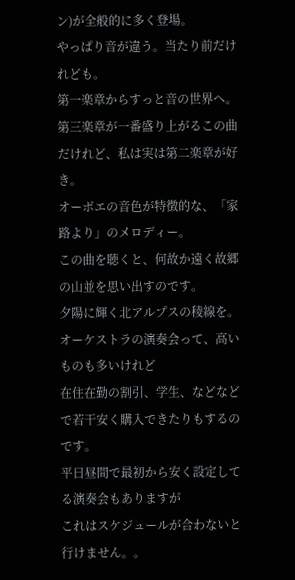ン)が全般的に多く登場。
やっぱり音が違う。当たり前だけれども。
第一楽章からすっと音の世界へ。
第三楽章が一番盛り上がるこの曲だけれど、私は実は第二楽章が好き。
オーボエの音色が特徴的な、「家路より」のメロディー。
この曲を聴くと、何故か遠く故郷の山並を思い出すのです。
夕陽に輝く北アルプスの稜線を。
オーケストラの演奏会って、高いものも多いけれど
在住在勤の割引、学生、などなどで若干安く購入できたりもするのです。
平日昼間で最初から安く設定してる演奏会もありますが
これはスケジュールが合わないと行けません。。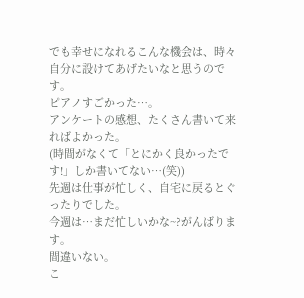でも幸せになれるこんな機会は、時々自分に設けてあげたいなと思うのです。
ピアノすごかった…。
アンケートの感想、たくさん書いて来ればよかった。
(時間がなくて「とにかく良かったです!」しか書いてない…(笑))
先週は仕事が忙しく、自宅に戻るとぐったりでした。
今週は…まだ忙しいかな~?がんばります。
間違いない。
こ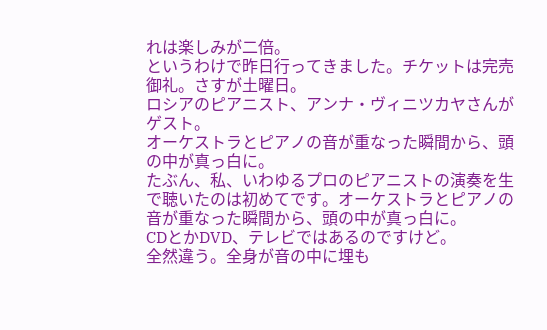れは楽しみが二倍。
というわけで昨日行ってきました。チケットは完売御礼。さすが土曜日。
ロシアのピアニスト、アンナ・ヴィニツカヤさんがゲスト。
オーケストラとピアノの音が重なった瞬間から、頭の中が真っ白に。
たぶん、私、いわゆるプロのピアニストの演奏を生で聴いたのは初めてです。オーケストラとピアノの音が重なった瞬間から、頭の中が真っ白に。
CDとかDVD、テレビではあるのですけど。
全然違う。全身が音の中に埋も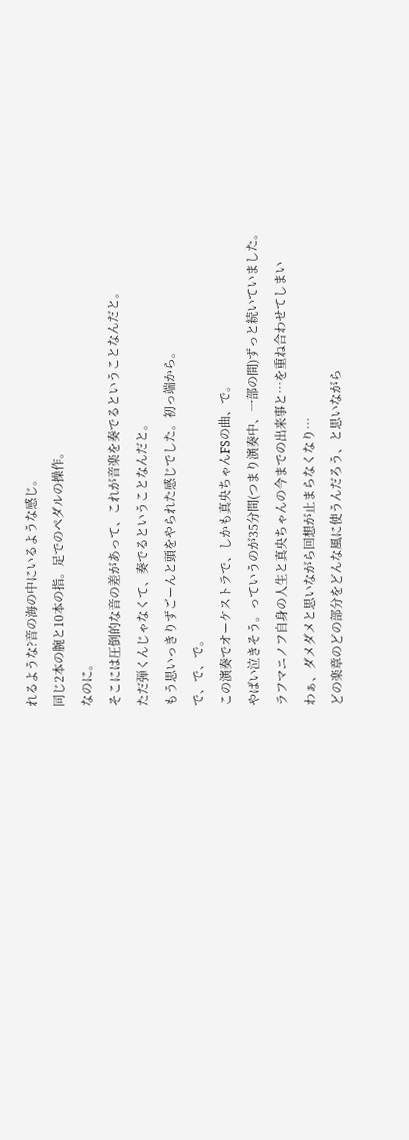れるような?音の海の中にいるような感じ。
同じ2本の腕と10本の指。足でのペダルの操作。
なのに。
そこには圧倒的な音の差があって、これが音楽を奏でるということなんだと。
ただ弾くんじゃなくて、奏でるということなんだと。
もう思いっきりずごーんと頭をやられた感じでした。初っ端から。
で、で、で。
この演奏でオーケストラで、しかも真央ちゃんFSの曲、で。
やばい泣きそう。っていうのが35分間(つまり演奏中、一部の間)ずっと続いていました。
ラフマニノフ自身の人生と真央ちゃんの今までの出来事と…を重ね合わせてしまい
わぁ、ダメダメと思いながら回想が止まらなくなり…
どの楽章のどの部分をどんな風に使うんだろう、と思いながら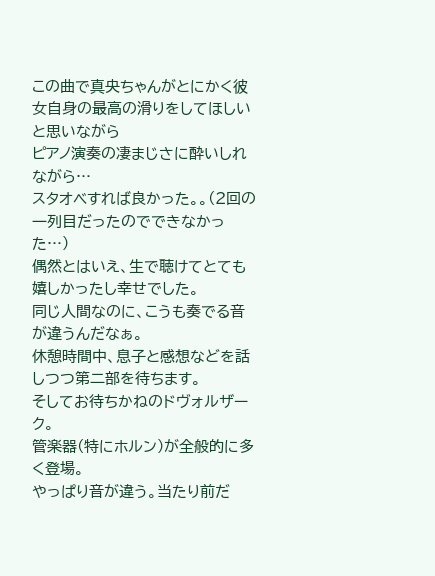この曲で真央ちゃんがとにかく彼女自身の最高の滑りをしてほしいと思いながら
ピアノ演奏の凄まじさに酔いしれながら…
スタオベすれば良かった。。(2回の一列目だったのでできなかった…)
偶然とはいえ、生で聴けてとても嬉しかったし幸せでした。
同じ人間なのに、こうも奏でる音が違うんだなぁ。
休憩時間中、息子と感想などを話しつつ第二部を待ちます。
そしてお待ちかねのドヴォルザーク。
管楽器(特にホルン)が全般的に多く登場。
やっぱり音が違う。当たり前だ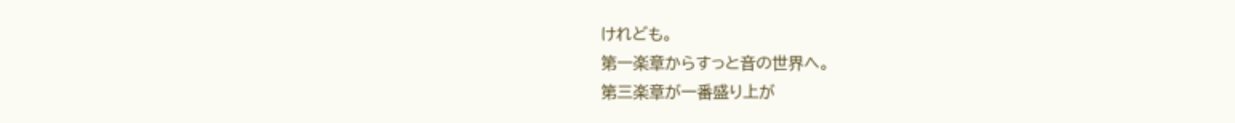けれども。
第一楽章からすっと音の世界へ。
第三楽章が一番盛り上が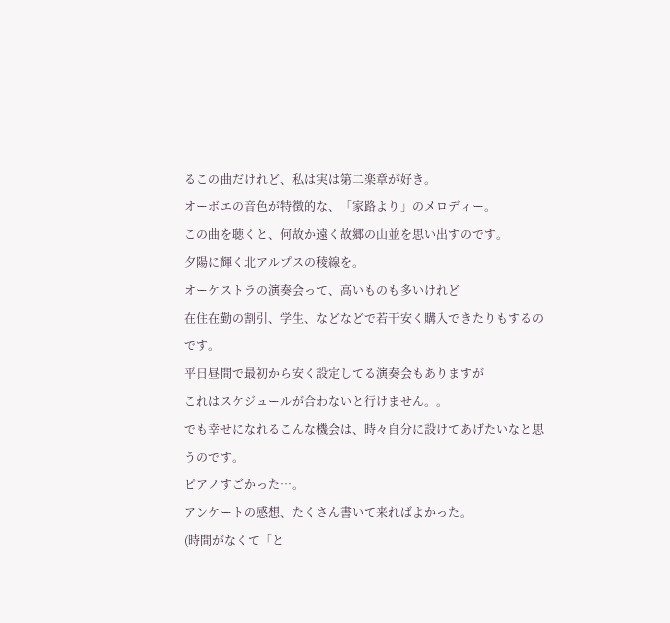るこの曲だけれど、私は実は第二楽章が好き。
オーボエの音色が特徴的な、「家路より」のメロディー。
この曲を聴くと、何故か遠く故郷の山並を思い出すのです。
夕陽に輝く北アルプスの稜線を。
オーケストラの演奏会って、高いものも多いけれど
在住在勤の割引、学生、などなどで若干安く購入できたりもするのです。
平日昼間で最初から安く設定してる演奏会もありますが
これはスケジュールが合わないと行けません。。
でも幸せになれるこんな機会は、時々自分に設けてあげたいなと思うのです。
ピアノすごかった…。
アンケートの感想、たくさん書いて来ればよかった。
(時間がなくて「と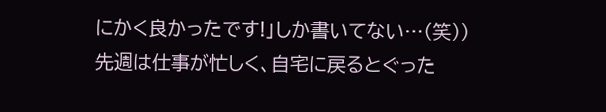にかく良かったです!」しか書いてない…(笑))
先週は仕事が忙しく、自宅に戻るとぐった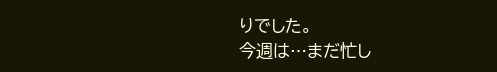りでした。
今週は…まだ忙し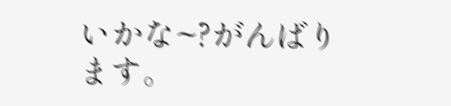いかな~?がんばります。